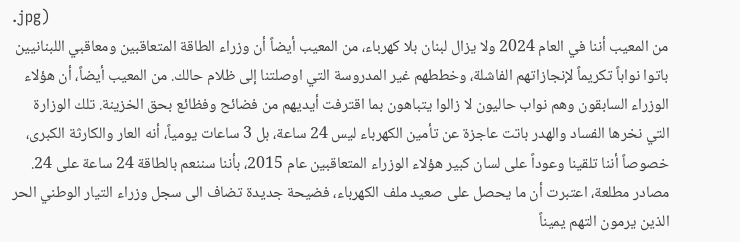.jpg)
من المعيب أننا في العام 2024 ولا يزال لبنان بلا كهرباء، من المعيب أيضاً أن وزراء الطاقة المتعاقبين ومعاقبي اللبنانيين باتوا نواباً تكريماً لإنجازاتهم الفاشلة، وخططهم غير المدروسة التي اوصلتنا إلى ظلام حالك. من المعيب أيضاً، أن هؤلاء الوزراء السابقون وهم نواب حاليون لا زالوا يتباهون بما اقترفت أيديهم من فضائح وفظائع بحق الخزينة. تلك الوزارة التي نخرها الفساد والهدر باتت عاجزة عن تأمين الكهرباء ليس 24 ساعة، بل 3 ساعات يومياً، أنه العار والكارثة الكبرى، خصوصاً أننا تلقينا وعوداً على لسان كبير هؤلاء الوزراء المتعاقبين عام 2015، بأننا سننعم بالطاقة 24 ساعة على 24.
مصادر مطلعة، اعتبرت أن ما يحصل على صعيد ملف الكهرباء، فضيحة جديدة تضاف الى سجل وزراء التيار الوطني الحر الذين يرمون التهم يميناً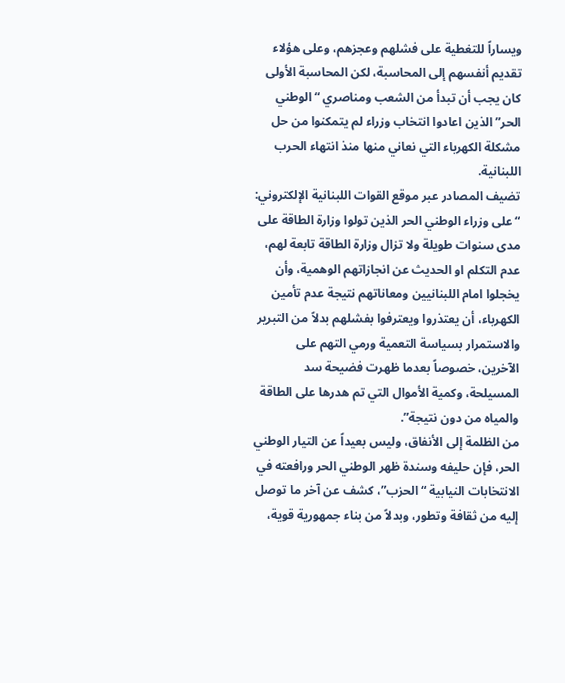ويساراً للتغطية على فشلهم وعجزهم، وعلى هؤلاء تقديم أنفسهم إلى المحاسبة، لكن المحاسبة الأولى كان يجب أن تبدأ من الشعب ومناصري “الوطني الحر” الذين اعادوا انتخاب وزراء لم يتمكنوا من حل مشكلة الكهرباء التي نعاني منها منذ انتهاء الحرب اللبنانية.
تضيف المصادر عبر موقع القوات اللبنانية الإلكتروني: “على وزراء الوطني الحر الذين تولوا وزارة الطاقة على مدى سنوات طويلة ولا تزال وزارة الطاقة تابعة لهم، عدم التكلم او الحديث عن انجازاتهم الوهمية، وأن يخجلوا امام اللبنانيين ومعاناتهم نتيجة عدم تأمين الكهرباء، أن يعتذروا ويعترفوا بفشلهم بدلاً من التبرير والاستمرار بسياسة التعمية ورمي التهم على الآخرين، خصوصاً بعدما ظهرت فضيحة سد المسيلحة، وكمية الأموال التي تم هدرها على الطاقة والمياه من دون نتيجة”.
من الظلمة إلى الأنفاق، وليس بعيداً عن التيار الوطني الحر، فإن حليفه وسندة ظهر الوطني الحر ورافعته في الانتخابات النيابية “الحزب”، كشف عن آخر ما توصل إليه من ثقافة وتطور، وبدلاً من بناء جمهورية قوية،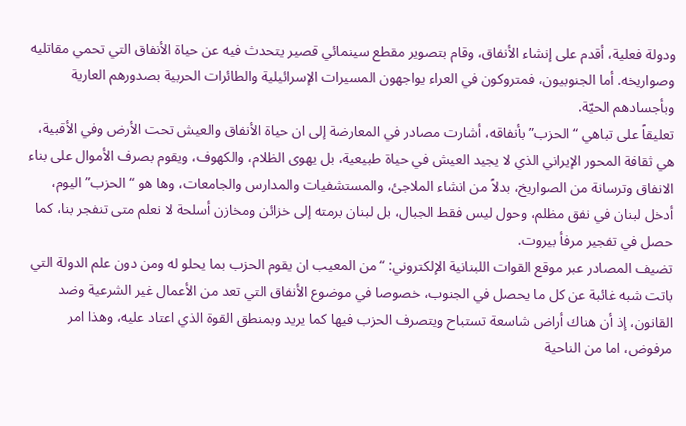ودولة فعلية، أقدم على إنشاء الأنفاق، وقام بتصوير مقطع سينمائي قصير يتحدث فيه عن حياة الأنفاق التي تحمي مقاتليه وصواريخه. أما الجنوبيون، فمتروكون في العراء يواجهون المسيرات الإسرائيلية والطائرات الحربية بصدورهم العارية وبأجسادهم الحيّة.
تعليقاً على تباهي “الحزب” بأنفاقه، أشارت مصادر في المعارضة إلى ان حياة الأنفاق والعيش تحت الأرض وفي الأقبية، هي ثقافة المحور الإيراني الذي لا يجيد العيش في حياة طبيعية، بل يهوى الظلام، والكهوف، ويقوم بصرف الأموال على بناء الانفاق وترسانة من الصواريخ، بدلاً من انشاء الملاجئ، والمستشفيات والمدارس والجامعات، وها هو “الحزب” اليوم، أدخل لبنان في نفق مظلم، وحول ليس فقط الجبال، بل لبنان برمته إلى خزائن ومخازن أسلحة لا نعلم متى تنفجر بنا، كما حصل في تفجير مرفأ بيروت.
تضيف المصادر عبر موقع القوات اللبنانية الإلكتروني: “من المعيب ان يقوم الحزب بما يحلو له ومن دون علم الدولة التي باتت شبه غائبة عن كل ما يحصل في الجنوب، خصوصا في موضوع الأنفاق التي تعد من الأعمال غير الشرعية وضد القانون، إذ أن هناك أراض شاسعة تستباح ويتصرف الحزب فيها كما يريد وبمنطق القوة الذي اعتاد عليه، وهذا امر مرفوض، اما من الناحية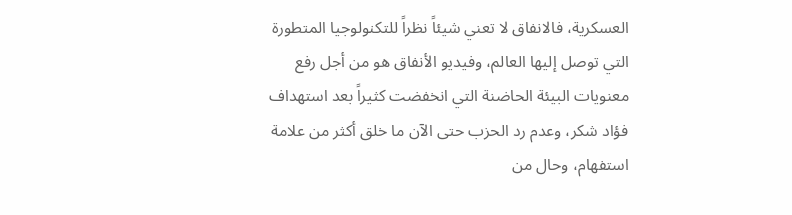العسكرية، فالانفاق لا تعني شيئاً نظراً للتكنولوجيا المتطورة التي توصل إليها العالم، وفيديو الأنفاق هو من أجل رفع معنويات البيئة الحاضنة التي انخفضت كثيراً بعد استهداف فؤاد شكر، وعدم رد الحزب حتى الآن ما خلق أكثر من علامة استفهام، وحال من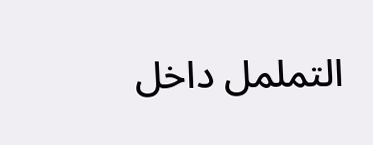التململ داخل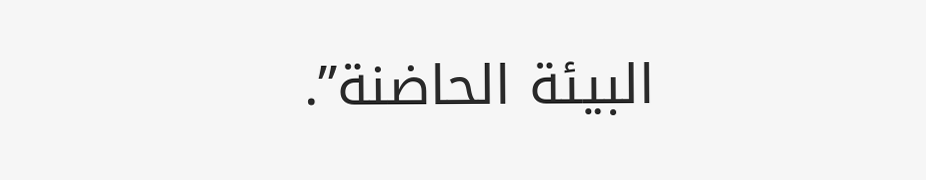البيئة الحاضنة”.